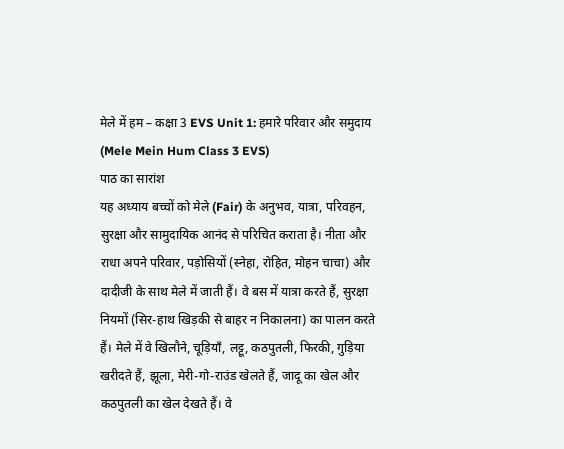मेले में हम – कक्षा 3 EVS Unit 1: हमारे परिवार और समुदाय (Mele Mein Hum Class 3 EVS)
पाठ का सारांश
यह अध्याय बच्चों को मेले (Fair) के अनुभव, यात्रा, परिवहन, सुरक्षा और सामुदायिक आनंद से परिचित कराता है। नीता और राधा अपने परिवार, पड़ोसियों (स्नेहा, रोहित, मोहन चाचा) और दादीजी के साथ मेले में जाती हैं। वे बस में यात्रा करते हैं, सुरक्षा नियमों (सिर-हाथ खिड़की से बाहर न निकालना) का पालन करते हैं। मेले में वे खिलौने, चूड़ियाँ, लट्टू, कठपुतली, फिरकी, गुड़िया खरीदते हैं, झूला, मेरी-गो-राउंड खेलते हैं, जादू का खेल और कठपुतली का खेल देखते हैं। वे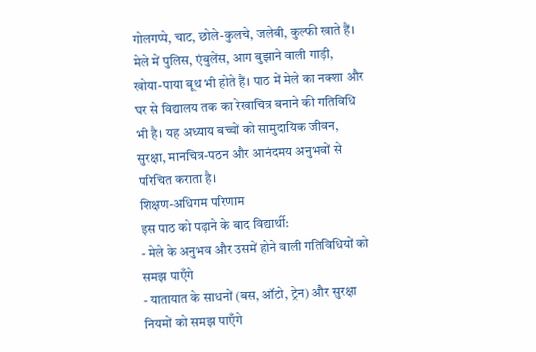गोलगप्पे, चाट, छोले-कुलचे, जलेबी, कुल्फी खाते हैं। मेले में पुलिस, एंबुलेंस, आग बुझाने वाली गाड़ी, खोया-पाया बूथ भी होते हैं। पाठ में मेले का नक्शा और घर से विद्यालय तक का रेखाचित्र बनाने की गतिविधि भी है। यह अध्याय बच्चों को सामुदायिक जीवन, सुरक्षा, मानचित्र-पठन और आनंदमय अनुभवों से परिचित कराता है।
शिक्षण-अधिगम परिणाम
इस पाठ को पढ़ाने के बाद विद्यार्थी:
- मेले के अनुभव और उसमें होने वाली गतिविधियों को समझ पाएँगे
- यातायात के साधनों (बस, ऑटो, ट्रेन) और सुरक्षा नियमों को समझ पाएँगे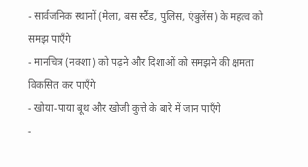- सार्वजनिक स्थानों (मेला, बस स्टैंड, पुलिस, एंबुलेंस) के महत्व को समझ पाएँगे
- मानचित्र (नक्शा) को पढ़ने और दिशाओं को समझने की क्षमता विकसित कर पाएँगे
- खोया-पाया बूथ और खोजी कुत्ते के बारे में जान पाएँगे
-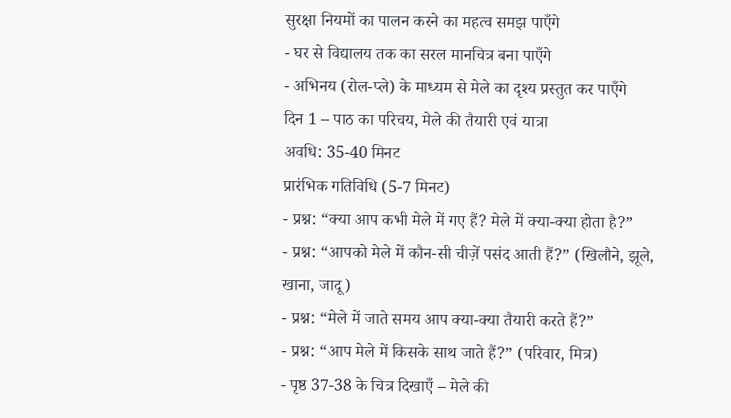सुरक्षा नियमों का पालन करने का महत्व समझ पाएँगे
- घर से विद्यालय तक का सरल मानचित्र बना पाएँगे
- अभिनय (रोल-प्ले) के माध्यम से मेले का दृश्य प्रस्तुत कर पाएँगे
दिन 1 – पाठ का परिचय, मेले की तैयारी एवं यात्रा
अवधि: 35-40 मिनट
प्रारंभिक गतिविधि (5-7 मिनट)
- प्रश्न: “क्या आप कभी मेले में गए हैं? मेले में क्या-क्या होता है?”
- प्रश्न: “आपको मेले में कौन-सी चीज़ें पसंद आती हैं?” (खिलौने, झूले, खाना, जादू)
- प्रश्न: “मेले में जाते समय आप क्या-क्या तैयारी करते हैं?”
- प्रश्न: “आप मेले में किसके साथ जाते हैं?” (परिवार, मित्र)
- पृष्ठ 37-38 के चित्र दिखाएँ – मेले की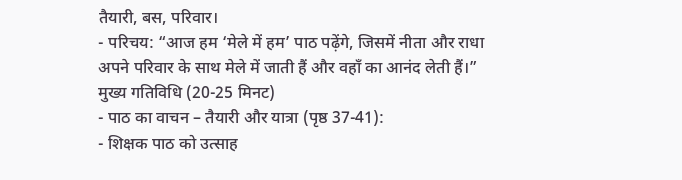तैयारी, बस, परिवार।
- परिचय: “आज हम ‘मेले में हम’ पाठ पढ़ेंगे, जिसमें नीता और राधा अपने परिवार के साथ मेले में जाती हैं और वहाँ का आनंद लेती हैं।”
मुख्य गतिविधि (20-25 मिनट)
- पाठ का वाचन – तैयारी और यात्रा (पृष्ठ 37-41):
- शिक्षक पाठ को उत्साह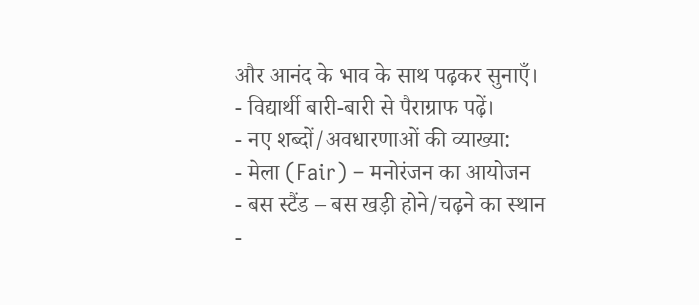और आनंद के भाव के साथ पढ़कर सुनाएँ।
- विद्यार्थी बारी-बारी से पैराग्राफ पढ़ें।
- नए शब्दों/अवधारणाओं की व्याख्या:
- मेला (Fair) – मनोरंजन का आयोजन
- बस स्टैंड – बस खड़ी होने/चढ़ने का स्थान
-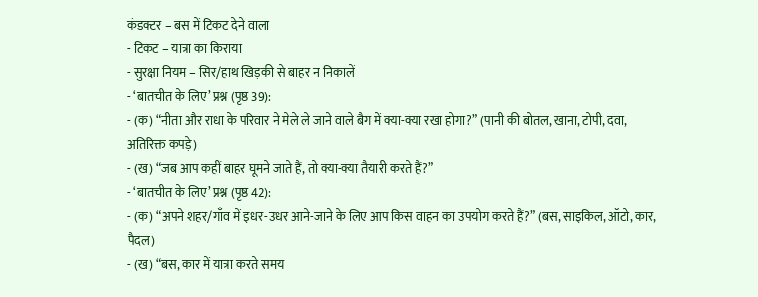कंडक्टर – बस में टिकट देने वाला
- टिकट – यात्रा का किराया
- सुरक्षा नियम – सिर/हाथ खिड़की से बाहर न निकालें
- ‘बातचीत के लिए’ प्रश्न (पृष्ठ 39):
- (क) “नीता और राधा के परिवार ने मेले ले जाने वाले बैग में क्या-क्या रखा होगा?” (पानी की बोतल, खाना, टोपी, दवा, अतिरिक्त कपड़े)
- (ख) “जब आप कहीं बाहर घूमने जाते हैं, तो क्या-क्या तैयारी करते हैं?”
- ‘बातचीत के लिए’ प्रश्न (पृष्ठ 42):
- (क) “अपने शहर/गाँव में इधर-उधर आने-जाने के लिए आप किस वाहन का उपयोग करते हैं?” (बस, साइकिल, ऑटो, कार, पैदल)
- (ख) “बस, कार में यात्रा करते समय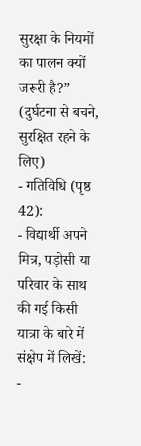सुरक्षा के नियमों का पालन क्यों जरूरी है?” (दुर्घटना से बचने, सुरक्षित रहने के लिए)
- गतिविधि (पृष्ठ 42):
- विद्यार्थी अपने मित्र, पड़ोसी या परिवार के साथ की गई किसी यात्रा के बारे में संक्षेप में लिखें:
-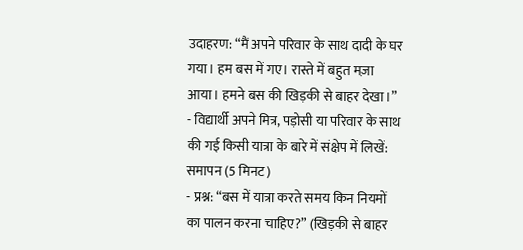उदाहरण: “मैं अपने परिवार के साथ दादी के घर गया। हम बस में गए। रास्ते में बहुत मज़ा आया। हमने बस की खिड़की से बाहर देखा।”
- विद्यार्थी अपने मित्र, पड़ोसी या परिवार के साथ की गई किसी यात्रा के बारे में संक्षेप में लिखें:
समापन (5 मिनट)
- प्रश्न: “बस में यात्रा करते समय किन नियमों का पालन करना चाहिए?” (खिड़की से बाहर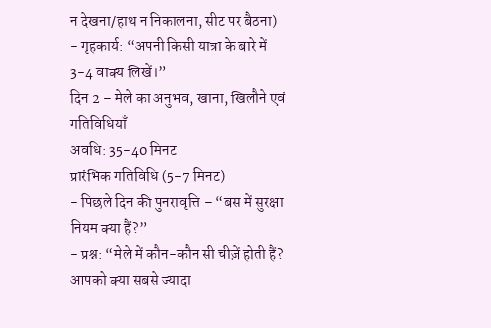न देखना/हाथ न निकालना, सीट पर बैठना)
- गृहकार्य: “अपनी किसी यात्रा के बारे में 3-4 वाक्य लिखें।”
दिन 2 – मेले का अनुभव, खाना, खिलौने एवं गतिविधियाँ
अवधि: 35-40 मिनट
प्रारंभिक गतिविधि (5-7 मिनट)
- पिछले दिन की पुनरावृत्ति – “बस में सुरक्षा नियम क्या हैं?”
- प्रश्न: “मेले में कौन-कौन सी चीज़ें होती हैं? आपको क्या सबसे ज्यादा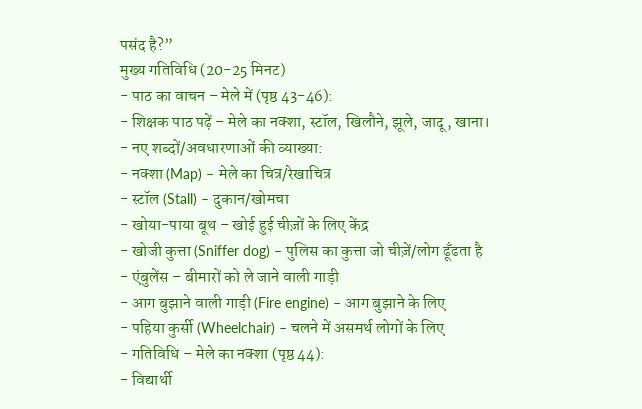पसंद है?”
मुख्य गतिविधि (20-25 मिनट)
- पाठ का वाचन – मेले में (पृष्ठ 43-46):
- शिक्षक पाठ पढ़ें – मेले का नक्शा, स्टॉल, खिलौने, झूले, जादू, खाना।
- नए शब्दों/अवधारणाओं की व्याख्या:
- नक्शा (Map) – मेले का चित्र/रेखाचित्र
- स्टॉल (Stall) – दुकान/खोमचा
- खोया-पाया बूथ – खोई हुई चीज़ों के लिए केंद्र
- खोजी कुत्ता (Sniffer dog) – पुलिस का कुत्ता जो चीज़ें/लोग ढूँढता है
- एंबुलेंस – बीमारों को ले जाने वाली गाड़ी
- आग बुझाने वाली गाड़ी (Fire engine) – आग बुझाने के लिए
- पहिया कुर्सी (Wheelchair) – चलने में असमर्थ लोगों के लिए
- गतिविधि – मेले का नक्शा (पृष्ठ 44):
- विद्यार्थी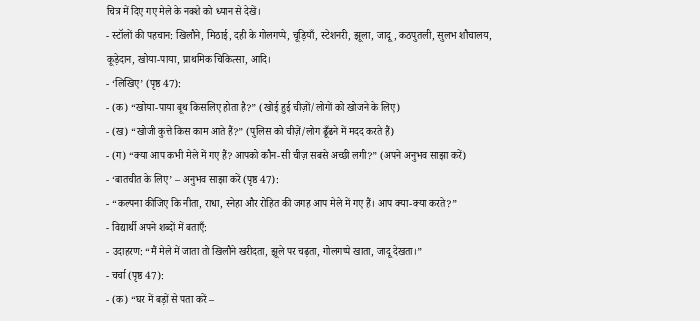चित्र में दिए गए मेले के नक्शे को ध्यान से देखें।
- स्टॉलों की पहचान: खिलौने, मिठाई, दही के गोलगप्पे, चूड़ियाँ, स्टेशनरी, झूला, जादू, कठपुतली, सुलभ शौचालय, कूड़ेदान, खोया-पाया, प्राथमिक चिकित्सा, आदि।
- ‘लिखिए’ (पृष्ठ 47):
- (क) “खोया-पाया बूथ किसलिए होता है?” (खोई हुई चीज़ों/लोगों को खोजने के लिए)
- (ख) “खोजी कुत्ते किस काम आते हैं?” (पुलिस को चीज़ें/लोग ढूँढने में मदद करते हैं)
- (ग) “क्या आप कभी मेले में गए हैं? आपको कौन-सी चीज़ सबसे अच्छी लगी?” (अपने अनुभव साझा करें)
- ‘बातचीत के लिए’ – अनुभव साझा करें (पृष्ठ 47):
- “कल्पना कीजिए कि नीता, राधा, स्नेहा और रोहित की जगह आप मेले में गए हैं। आप क्या-क्या करते?”
- विद्यार्थी अपने शब्दों में बताएँ:
- उदाहरण: “मैं मेले में जाता तो खिलौने खरीदता, झूले पर चढ़ता, गोलगप्पे खाता, जादू देखता।”
- चर्चा (पृष्ठ 47):
- (क) “घर में बड़ों से पता करें –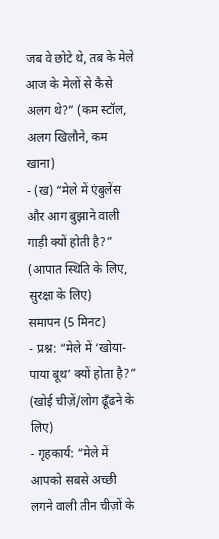जब वे छोटे थे, तब के मेले आज के मेलों से कैसे अलग थे?” (कम स्टॉल, अलग खिलौने, कम खाना)
- (ख) “मेले में एंबुलेंस और आग बुझाने वाली गाड़ी क्यों होती है?” (आपात स्थिति के लिए, सुरक्षा के लिए)
समापन (5 मिनट)
- प्रश्न: “मेले में ‘खोया-पाया बूथ’ क्यों होता है?” (खोई चीज़ें/लोग ढूँढने के लिए)
- गृहकार्य: “मेले में आपको सबसे अच्छी लगने वाली तीन चीज़ों के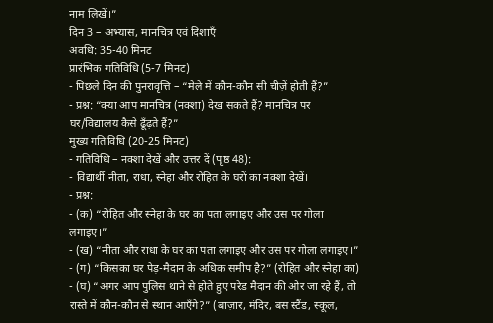नाम लिखें।”
दिन 3 – अभ्यास, मानचित्र एवं दिशाएँ
अवधि: 35-40 मिनट
प्रारंभिक गतिविधि (5-7 मिनट)
- पिछले दिन की पुनरावृत्ति – “मेले में कौन-कौन सी चीज़ें होती हैं?”
- प्रश्न: “क्या आप मानचित्र (नक्शा) देख सकते हैं? मानचित्र पर घर/विद्यालय कैसे ढूँढ़ते हैं?”
मुख्य गतिविधि (20-25 मिनट)
- गतिविधि – नक्शा देखें और उत्तर दें (पृष्ठ 48):
- विद्यार्थी नीता, राधा, स्नेहा और रोहित के घरों का नक्शा देखें।
- प्रश्न:
- (क) “रोहित और स्नेहा के घर का पता लगाइए और उस पर गोला लगाइए।”
- (ख) “नीता और राधा के घर का पता लगाइए और उस पर गोला लगाइए।”
- (ग) “किसका घर पेड़-मैदान के अधिक समीप है?” (रोहित और स्नेहा का)
- (घ) “अगर आप पुलिस थाने से होते हुए परेड मैदान की ओर जा रहे हैं, तो रास्ते में कौन-कौन से स्थान आएँगे?” (बाज़ार, मंदिर, बस स्टैंड, स्कूल,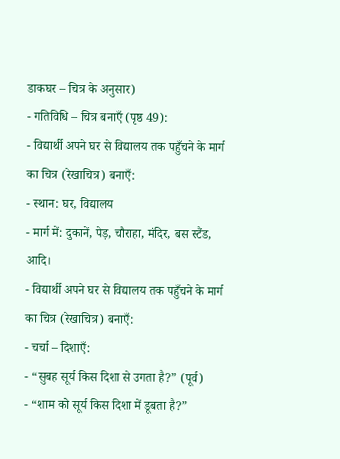डाकघर – चित्र के अनुसार)
- गतिविधि – चित्र बनाएँ (पृष्ठ 49):
- विद्यार्थी अपने घर से विद्यालय तक पहुँचने के मार्ग का चित्र (रेखाचित्र) बनाएँ:
- स्थान: घर, विद्यालय
- मार्ग में: दुकानें, पेड़, चौराहा, मंदिर, बस स्टैंड, आदि।
- विद्यार्थी अपने घर से विद्यालय तक पहुँचने के मार्ग का चित्र (रेखाचित्र) बनाएँ:
- चर्चा – दिशाएँ:
- “सुबह सूर्य किस दिशा से उगता है?” (पूर्व)
- “शाम को सूर्य किस दिशा में डूबता है?”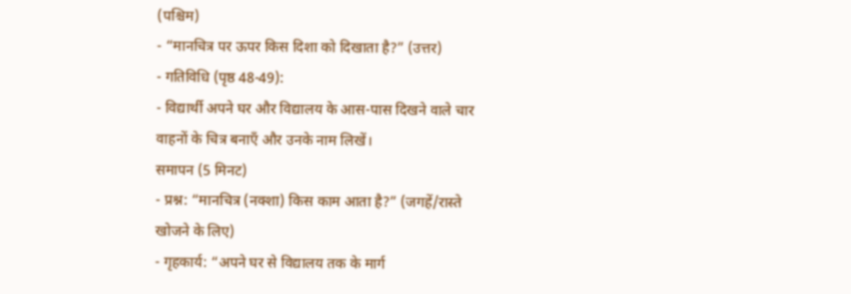(पश्चिम)
- “मानचित्र पर ऊपर किस दिशा को दिखाता है?” (उत्तर)
- गतिविधि (पृष्ठ 48-49):
- विद्यार्थी अपने घर और विद्यालय के आस-पास दिखने वाले चार वाहनों के चित्र बनाएँ और उनके नाम लिखें।
समापन (5 मिनट)
- प्रश्न: “मानचित्र (नक्शा) किस काम आता है?” (जगहें/रास्ते खोजने के लिए)
- गृहकार्य: “अपने घर से विद्यालय तक के मार्ग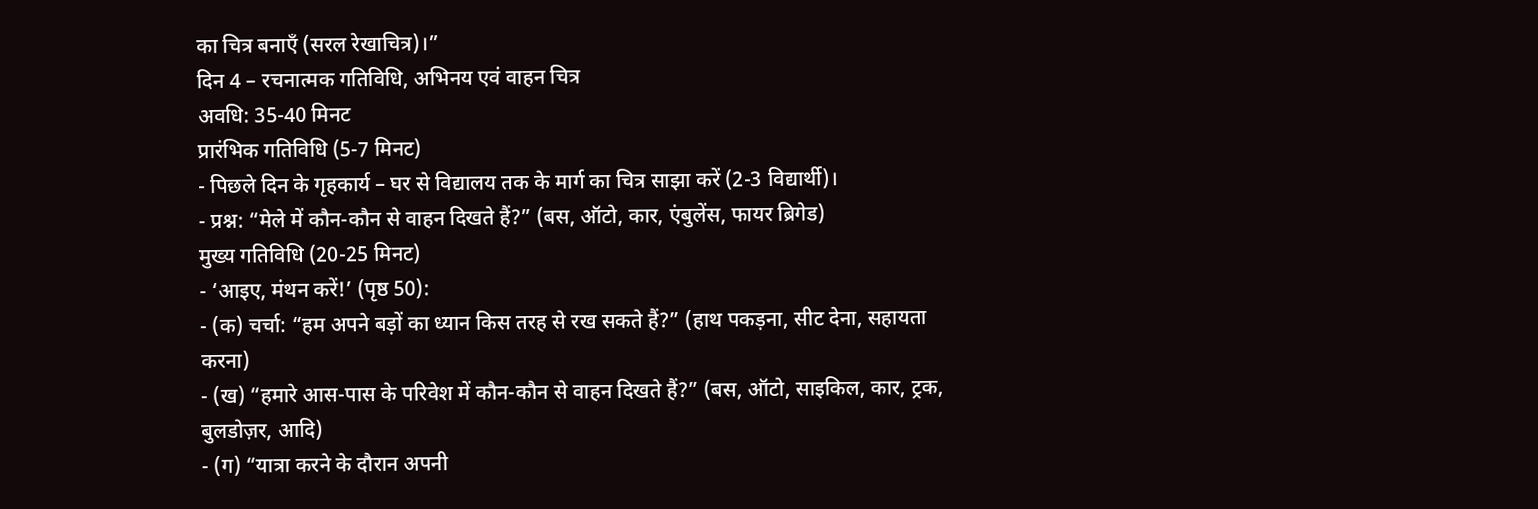का चित्र बनाएँ (सरल रेखाचित्र)।”
दिन 4 – रचनात्मक गतिविधि, अभिनय एवं वाहन चित्र
अवधि: 35-40 मिनट
प्रारंभिक गतिविधि (5-7 मिनट)
- पिछले दिन के गृहकार्य – घर से विद्यालय तक के मार्ग का चित्र साझा करें (2-3 विद्यार्थी)।
- प्रश्न: “मेले में कौन-कौन से वाहन दिखते हैं?” (बस, ऑटो, कार, एंबुलेंस, फायर ब्रिगेड)
मुख्य गतिविधि (20-25 मिनट)
- ‘आइए, मंथन करें!’ (पृष्ठ 50):
- (क) चर्चा: “हम अपने बड़ों का ध्यान किस तरह से रख सकते हैं?” (हाथ पकड़ना, सीट देना, सहायता करना)
- (ख) “हमारे आस-पास के परिवेश में कौन-कौन से वाहन दिखते हैं?” (बस, ऑटो, साइकिल, कार, ट्रक, बुलडोज़र, आदि)
- (ग) “यात्रा करने के दौरान अपनी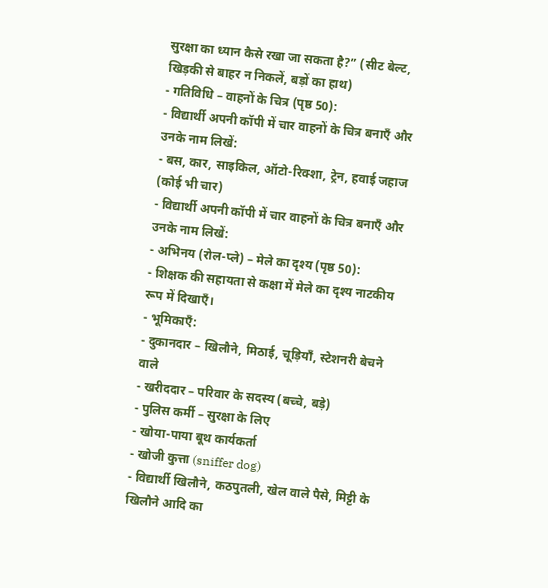सुरक्षा का ध्यान कैसे रखा जा सकता है?” (सीट बेल्ट, खिड़की से बाहर न निकलें, बड़ों का हाथ)
- गतिविधि – वाहनों के चित्र (पृष्ठ 50):
- विद्यार्थी अपनी कॉपी में चार वाहनों के चित्र बनाएँ और उनके नाम लिखें:
- बस, कार, साइकिल, ऑटो-रिक्शा, ट्रेन, हवाई जहाज (कोई भी चार)
- विद्यार्थी अपनी कॉपी में चार वाहनों के चित्र बनाएँ और उनके नाम लिखें:
- अभिनय (रोल-प्ले) – मेले का दृश्य (पृष्ठ 50):
- शिक्षक की सहायता से कक्षा में मेले का दृश्य नाटकीय रूप में दिखाएँ।
- भूमिकाएँ:
- दुकानदार – खिलौने, मिठाई, चूड़ियाँ, स्टेशनरी बेचने वाले
- खरीददार – परिवार के सदस्य (बच्चे, बड़े)
- पुलिस कर्मी – सुरक्षा के लिए
- खोया-पाया बूथ कार्यकर्ता
- खोजी कुत्ता (sniffer dog)
- विद्यार्थी खिलौने, कठपुतली, खेल वाले पैसे, मिट्टी के खिलौने आदि का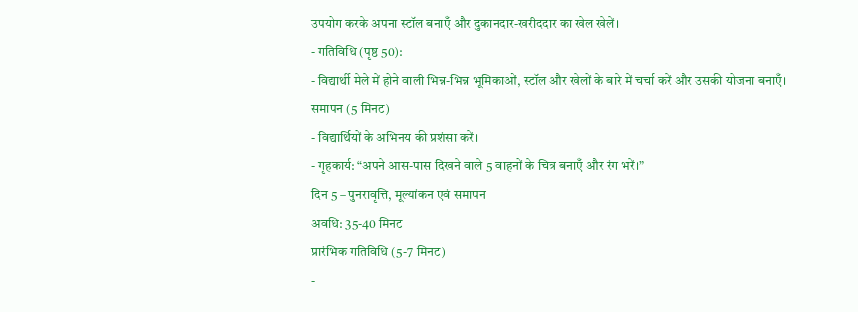उपयोग करके अपना स्टॉल बनाएँ और दुकानदार-खरीददार का खेल खेलें।
- गतिविधि (पृष्ठ 50):
- विद्यार्थी मेले में होने वाली भिन्न-भिन्न भूमिकाओं, स्टॉल और खेलों के बारे में चर्चा करें और उसकी योजना बनाएँ।
समापन (5 मिनट)
- विद्यार्थियों के अभिनय की प्रशंसा करें।
- गृहकार्य: “अपने आस-पास दिखने वाले 5 वाहनों के चित्र बनाएँ और रंग भरें।”
दिन 5 – पुनरावृत्ति, मूल्यांकन एवं समापन
अवधि: 35-40 मिनट
प्रारंभिक गतिविधि (5-7 मिनट)
-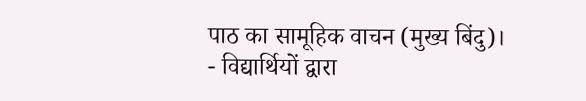पाठ का सामूहिक वाचन (मुख्य बिंदु)।
- विद्यार्थियों द्वारा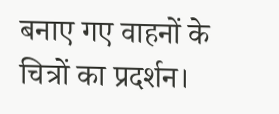बनाए गए वाहनों के चित्रों का प्रदर्शन।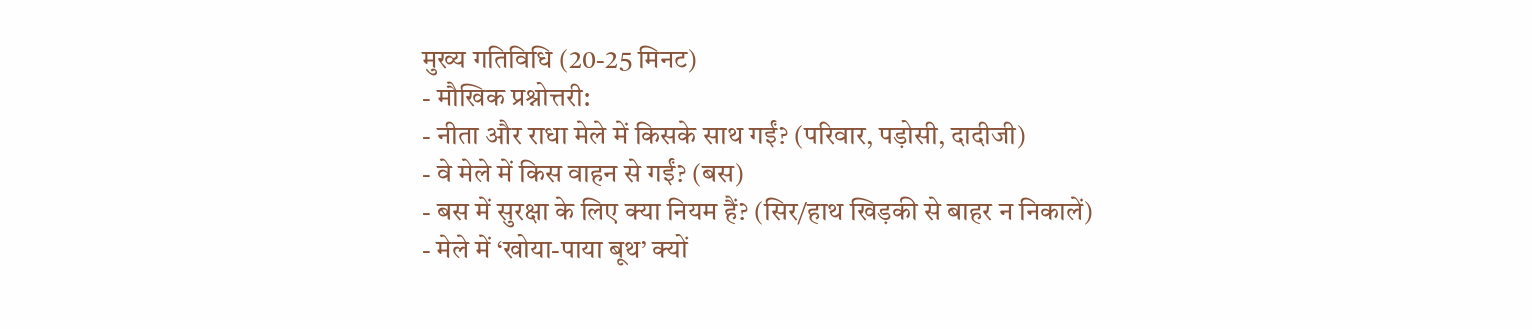मुख्य गतिविधि (20-25 मिनट)
- मौखिक प्रश्नोत्तरी:
- नीता और राधा मेले में किसके साथ गईं? (परिवार, पड़ोसी, दादीजी)
- वे मेले में किस वाहन से गईं? (बस)
- बस में सुरक्षा के लिए क्या नियम हैं? (सिर/हाथ खिड़की से बाहर न निकालें)
- मेले में ‘खोया-पाया बूथ’ क्यों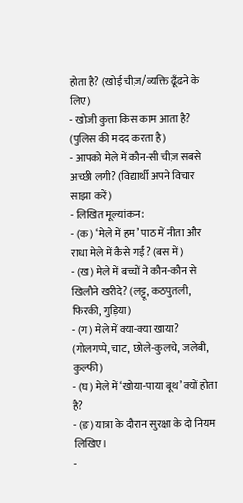होता है? (खोई चीज़/व्यक्ति ढूँढने के लिए)
- खोजी कुत्ता किस काम आता है? (पुलिस की मदद करता है)
- आपको मेले में कौन-सी चीज़ सबसे अच्छी लगी? (विद्यार्थी अपने विचार साझा करें)
- लिखित मूल्यांकन:
- (क) ‘मेले में हम’ पाठ में नीता और राधा मेले में कैसे गईं? (बस में)
- (ख) मेले में बच्चों ने कौन-कौन से खिलौने खरीदे? (लट्टू, कठपुतली, फिरकी, गुड़िया)
- (ग) मेले में क्या-क्या खाया? (गोलगप्पे, चाट, छोले-कुलचे, जलेबी, कुल्फी)
- (घ) मेले में ‘खोया-पाया बूथ’ क्यों होता है?
- (ङ) यात्रा के दौरान सुरक्षा के दो नियम लिखिए।
-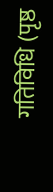गतिविधि (पृष्ठ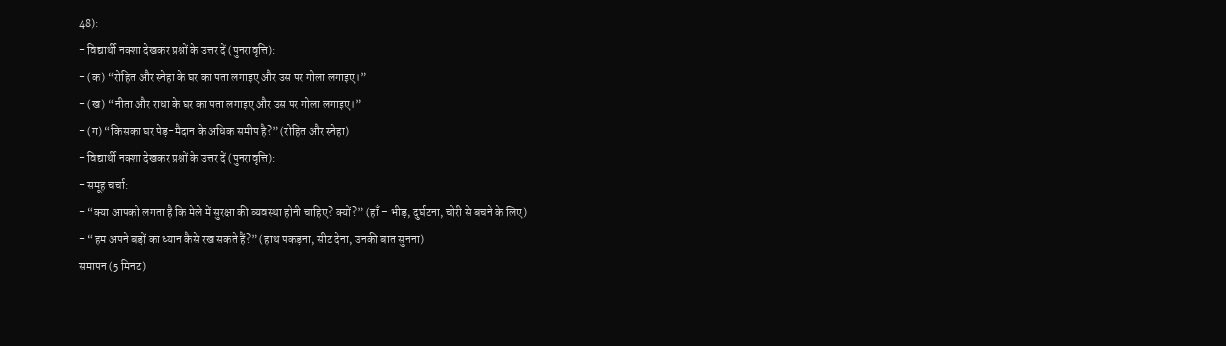48):
- विद्यार्थी नक्शा देखकर प्रश्नों के उत्तर दें (पुनरावृत्ति):
- (क) “रोहित और स्नेहा के घर का पता लगाइए और उस पर गोला लगाइए।”
- (ख) “नीता और राधा के घर का पता लगाइए और उस पर गोला लगाइए।”
- (ग) “किसका घर पेड़-मैदान के अधिक समीप है?” (रोहित और स्नेहा)
- विद्यार्थी नक्शा देखकर प्रश्नों के उत्तर दें (पुनरावृत्ति):
- समूह चर्चा:
- “क्या आपको लगता है कि मेले में सुरक्षा की व्यवस्था होनी चाहिए? क्यों?” (हाँ – भीड़, दुर्घटना, चोरी से बचने के लिए)
- “हम अपने बड़ों का ध्यान कैसे रख सकते हैं?” (हाथ पकड़ना, सीट देना, उनकी बात सुनना)
समापन (5 मिनट)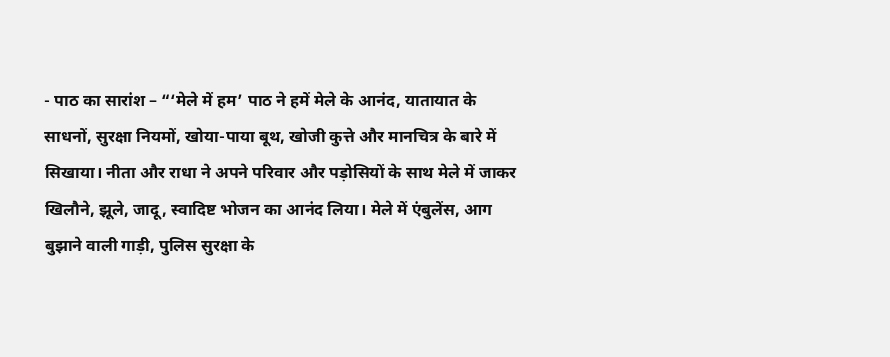- पाठ का सारांश – “‘मेले में हम’ पाठ ने हमें मेले के आनंद, यातायात के साधनों, सुरक्षा नियमों, खोया-पाया बूथ, खोजी कुत्ते और मानचित्र के बारे में सिखाया। नीता और राधा ने अपने परिवार और पड़ोसियों के साथ मेले में जाकर खिलौने, झूले, जादू, स्वादिष्ट भोजन का आनंद लिया। मेले में एंबुलेंस, आग बुझाने वाली गाड़ी, पुलिस सुरक्षा के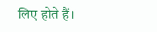लिए होते हैं।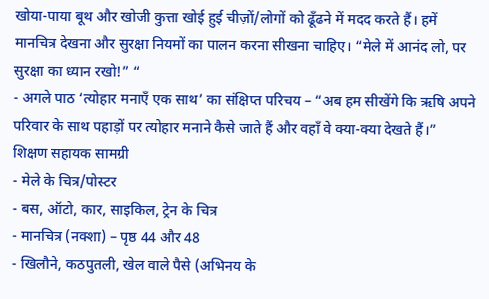खोया-पाया बूथ और खोजी कुत्ता खोई हुई चीज़ों/लोगों को ढूँढने में मदद करते हैं। हमें मानचित्र देखना और सुरक्षा नियमों का पालन करना सीखना चाहिए। “मेले में आनंद लो, पर सुरक्षा का ध्यान रखो!” “
- अगले पाठ ‘त्योहार मनाएँ एक साथ’ का संक्षिप्त परिचय – “अब हम सीखेंगे कि ऋषि अपने परिवार के साथ पहाड़ों पर त्योहार मनाने कैसे जाते हैं और वहाँ वे क्या-क्या देखते हैं।”
शिक्षण सहायक सामग्री
- मेले के चित्र/पोस्टर
- बस, ऑटो, कार, साइकिल, ट्रेन के चित्र
- मानचित्र (नक्शा) – पृष्ठ 44 और 48
- खिलौने, कठपुतली, खेल वाले पैसे (अभिनय के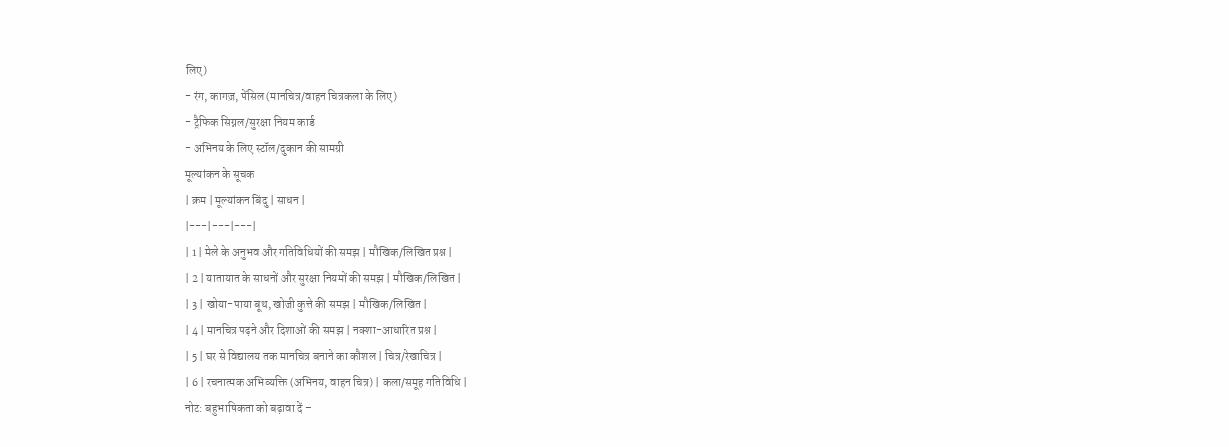लिए)
- रंग, कागज़, पेंसिल (मानचित्र/वाहन चित्रकला के लिए)
- ट्रैफिक सिग्नल/सुरक्षा नियम कार्ड
- अभिनय के लिए स्टॉल/दुकान की सामग्री
मूल्यांकन के सूचक
| क्रम | मूल्यांकन बिंदु | साधन |
|---|---|---|
| 1 | मेले के अनुभव और गतिविधियों की समझ | मौखिक/लिखित प्रश्न |
| 2 | यातायात के साधनों और सुरक्षा नियमों की समझ | मौखिक/लिखित |
| 3 | खोया-पाया बूथ, खोजी कुत्ते की समझ | मौखिक/लिखित |
| 4 | मानचित्र पढ़ने और दिशाओं की समझ | नक्शा-आधारित प्रश्न |
| 5 | घर से विद्यालय तक मानचित्र बनाने का कौशल | चित्र/रेखाचित्र |
| 6 | रचनात्मक अभिव्यक्ति (अभिनय, वाहन चित्र) | कला/समूह गतिविधि |
नोट: बहुभाषिकता को बढ़ावा दें –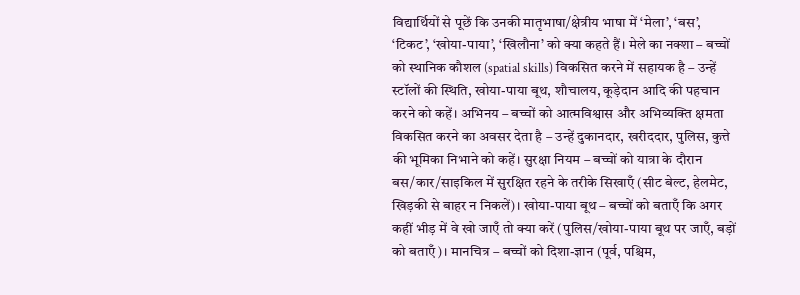विद्यार्थियों से पूछें कि उनकी मातृभाषा/क्षेत्रीय भाषा में ‘मेला’, ‘बस’, ‘टिकट’, ‘खोया-पाया’, ‘खिलौना’ को क्या कहते हैं। मेले का नक्शा – बच्चों को स्थानिक कौशल (spatial skills) विकसित करने में सहायक है – उन्हें स्टॉलों की स्थिति, खोया-पाया बूथ, शौचालय, कूड़ेदान आदि की पहचान करने को कहें। अभिनय – बच्चों को आत्मविश्वास और अभिव्यक्ति क्षमता विकसित करने का अवसर देता है – उन्हें दुकानदार, खरीददार, पुलिस, कुत्ते की भूमिका निभाने को कहें। सुरक्षा नियम – बच्चों को यात्रा के दौरान बस/कार/साइकिल में सुरक्षित रहने के तरीके सिखाएँ (सीट बेल्ट, हेलमेट, खिड़की से बाहर न निकलें)। खोया-पाया बूथ – बच्चों को बताएँ कि अगर कहीं भीड़ में वे खो जाएँ तो क्या करें (पुलिस/खोया-पाया बूथ पर जाएँ, बड़ों को बताएँ)। मानचित्र – बच्चों को दिशा-ज्ञान (पूर्व, पश्चिम,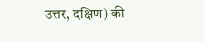उत्तर, दक्षिण) की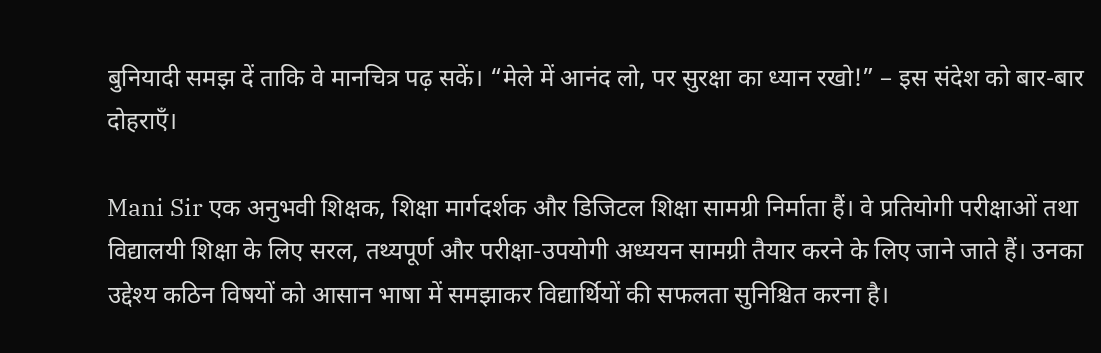बुनियादी समझ दें ताकि वे मानचित्र पढ़ सकें। “मेले में आनंद लो, पर सुरक्षा का ध्यान रखो!” – इस संदेश को बार-बार दोहराएँ।

Mani Sir एक अनुभवी शिक्षक, शिक्षा मार्गदर्शक और डिजिटल शिक्षा सामग्री निर्माता हैं। वे प्रतियोगी परीक्षाओं तथा विद्यालयी शिक्षा के लिए सरल, तथ्यपूर्ण और परीक्षा-उपयोगी अध्ययन सामग्री तैयार करने के लिए जाने जाते हैं। उनका उद्देश्य कठिन विषयों को आसान भाषा में समझाकर विद्यार्थियों की सफलता सुनिश्चित करना है।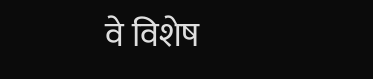वे विशेष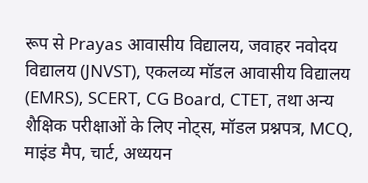रूप से Prayas आवासीय विद्यालय, जवाहर नवोदय विद्यालय (JNVST), एकलव्य मॉडल आवासीय विद्यालय (EMRS), SCERT, CG Board, CTET, तथा अन्य शैक्षिक परीक्षाओं के लिए नोट्स, मॉडल प्रश्नपत्र, MCQ, माइंड मैप, चार्ट, अध्ययन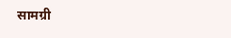सामग्री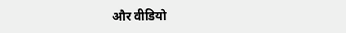और वीडियो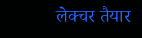लेक्चर तैयार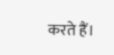करते हैं।